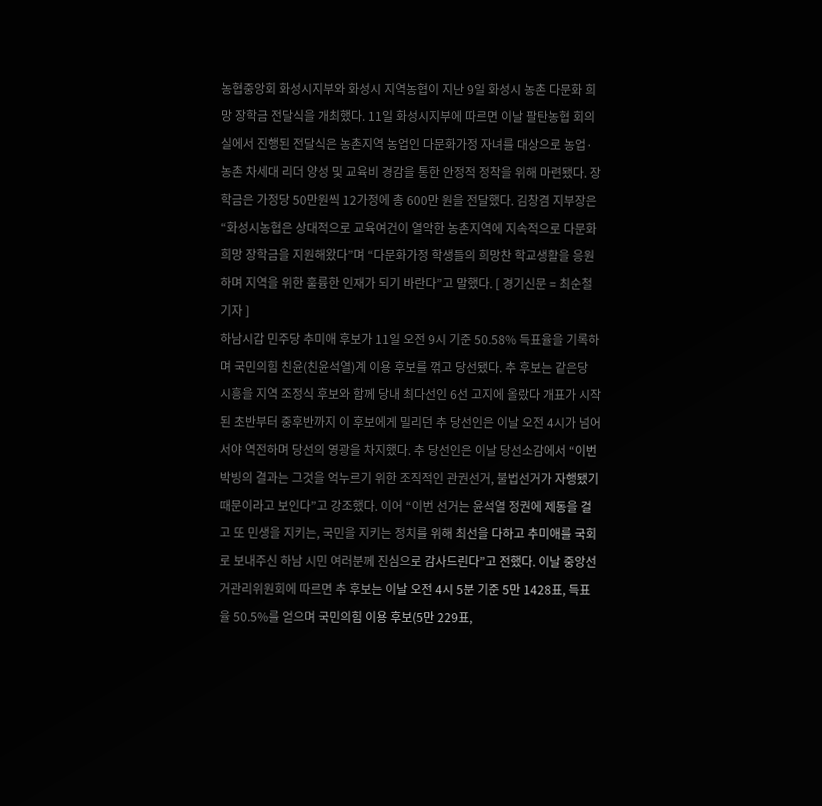농협중앙회 화성시지부와 화성시 지역농협이 지난 9일 화성시 농촌 다문화 희망 장학금 전달식을 개최했다. 11일 화성시지부에 따르면 이날 팔탄농협 회의실에서 진행된 전달식은 농촌지역 농업인 다문화가정 자녀를 대상으로 농업·농촌 차세대 리더 양성 및 교육비 경감을 통한 안정적 정착을 위해 마련됐다. 장학금은 가정당 50만원씩 12가정에 총 600만 원을 전달했다. 김창겸 지부장은 “화성시농협은 상대적으로 교육여건이 열악한 농촌지역에 지속적으로 다문화 희망 장학금을 지원해왔다”며 “다문화가정 학생들의 희망찬 학교생활을 응원하며 지역을 위한 훌륭한 인재가 되기 바란다”고 말했다. [ 경기신문 = 최순철 기자 ]
하남시갑 민주당 추미애 후보가 11일 오전 9시 기준 50.58% 득표율을 기록하며 국민의힘 친윤(친윤석열)계 이용 후보를 꺾고 당선됐다. 추 후보는 같은당 시흥을 지역 조정식 후보와 함께 당내 최다선인 6선 고지에 올랐다 개표가 시작된 초반부터 중후반까지 이 후보에게 밀리던 추 당선인은 이날 오전 4시가 넘어서야 역전하며 당선의 영광을 차지했다. 추 당선인은 이날 당선소감에서 “이번 박빙의 결과는 그것을 억누르기 위한 조직적인 관권선거, 불법선거가 자행됐기 때문이라고 보인다”고 강조했다. 이어 “이번 선거는 윤석열 정권에 제동을 걸고 또 민생을 지키는, 국민을 지키는 정치를 위해 최선을 다하고 추미애를 국회로 보내주신 하남 시민 여러분께 진심으로 감사드린다”고 전했다. 이날 중앙선거관리위원회에 따르면 추 후보는 이날 오전 4시 5분 기준 5만 1428표, 득표율 50.5%를 얻으며 국민의힘 이용 후보(5만 229표,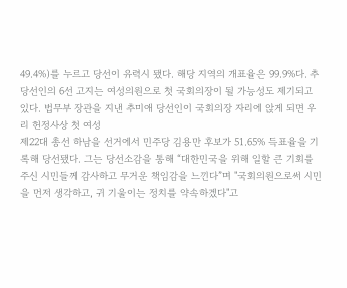49.4%)를 누르고 당선이 유력시 됐다. 해당 지역의 개표율은 99.9%다. 추 당선인의 6선 고지는 여성의원으로 첫 국회의장이 될 가능성도 제기되고 있다. 법무부 장관을 지낸 추미애 당선인이 국회의장 자리에 앉게 되면 우리 헌정사상 첫 여성
제22대 총선 하남을 선거에서 민주당 김용만 후보가 51.65% 득표율을 기록해 당선됐다. 그는 당선소감을 통해 “대한민국을 위해 일할 큰 기회를 주신 시민들께 감사하고 무거운 책임감을 느낀다”며 "국회의원으로써 시민을 먼저 생각하고, 귀 기울이는 정치를 약속하겠다"고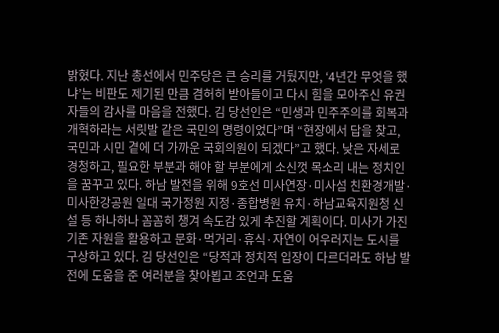밝혔다. 지난 총선에서 민주당은 큰 승리를 거뒀지만, ‘4년간 무엇을 했냐’는 비판도 제기된 만큼 겸허히 받아들이고 다시 힘을 모아주신 유권자들의 감사를 마음을 전했다. 김 당선인은 “민생과 민주주의를 회복과 개혁하라는 서릿발 같은 국민의 명령이었다”며 “현장에서 답을 찾고, 국민과 시민 곁에 더 가까운 국회의원이 되겠다”고 했다. 낮은 자세로 경청하고, 필요한 부분과 해야 할 부분에게 소신껏 목소리 내는 정치인을 꿈꾸고 있다. 하남 발전을 위해 9호선 미사연장·미사섬 친환경개발·미사한강공원 일대 국가정원 지정·종합병원 유치·하남교육지원청 신설 등 하나하나 꼼꼼히 챙겨 속도감 있게 추진할 계획이다. 미사가 가진 기존 자원을 활용하고 문화·먹거리·휴식·자연이 어우러지는 도시를 구상하고 있다. 김 당선인은 “당적과 정치적 입장이 다르더라도 하남 발전에 도움을 준 여러분을 찾아뵙고 조언과 도움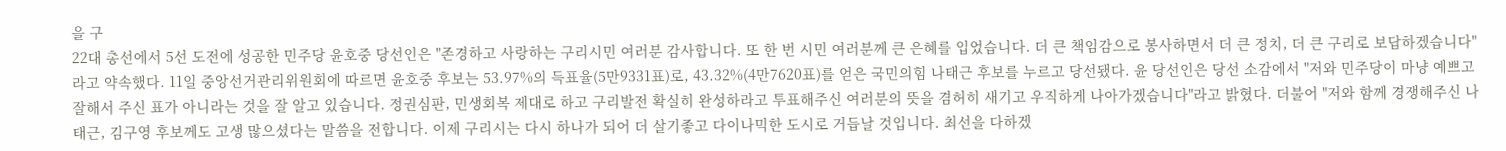을 구
22대 총선에서 5선 도전에 성공한 민주당 윤호중 당선인은 "존경하고 사랑하는 구리시민 여러분 감사합니다. 또 한 번 시민 여러분께 큰 은혜를 입었습니다. 더 큰 책임감으로 봉사하면서 더 큰 정치, 더 큰 구리로 보답하겠습니다"라고 약속했다. 11일 중앙선거관리위원회에 따르면 윤호중 후보는 53.97%의 득표율(5만9331표)로, 43.32%(4만7620표)를 얻은 국민의힘 나태근 후보를 누르고 당선됐다. 윤 당선인은 당선 소감에서 "저와 민주당이 마냥 예쁘고 잘해서 주신 표가 아니라는 것을 잘 알고 있습니다. 정권심판, 민생회복 제대로 하고 구리발전 확실히 완성하라고 투표해주신 여러분의 뜻을 겸허히 새기고 우직하게 나아가겠습니다"라고 밝혔다. 더불어 "저와 함께 경쟁해주신 나태근, 김구영 후보께도 고생 많으셨다는 말씀을 전합니다. 이제 구리시는 다시 하나가 되어 더 살기좋고 다이나믹한 도시로 거듭날 것입니다. 최선을 다하겠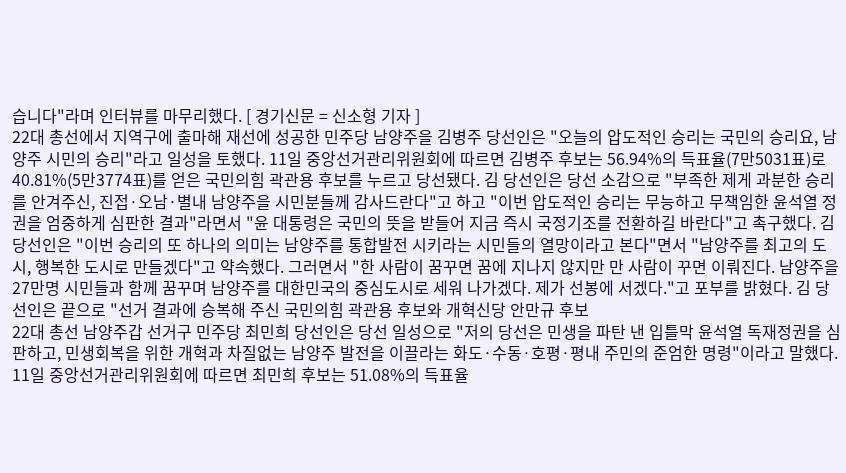습니다"라며 인터뷰를 마무리했다. [ 경기신문 = 신소형 기자 ]
22대 총선에서 지역구에 출마해 재선에 성공한 민주당 남양주을 김병주 당선인은 "오늘의 압도적인 승리는 국민의 승리요, 남양주 시민의 승리"라고 일성을 토했다. 11일 중앙선거관리위원회에 따르면 김병주 후보는 56.94%의 득표율(7만5031표)로 40.81%(5만3774표)를 얻은 국민의힘 곽관용 후보를 누르고 당선됐다. 김 당선인은 당선 소감으로 "부족한 제게 과분한 승리를 안겨주신, 진접·오남·별내 남양주을 시민분들께 감사드란다"고 하고 "이번 압도적인 승리는 무능하고 무책임한 윤석열 정권을 엄중하게 심판한 결과"라면서 "윤 대통령은 국민의 뜻을 받들어 지금 즉시 국정기조를 전환하길 바란다"고 촉구했다. 김 당선인은 "이번 승리의 또 하나의 의미는 남양주를 통합발전 시키라는 시민들의 열망이라고 본다"면서 "남양주를 최고의 도시, 행복한 도시로 만들겠다"고 약속했다. 그러면서 "한 사람이 꿈꾸면 꿈에 지나지 않지만 만 사람이 꾸면 이뤄진다. 남양주을 27만명 시민들과 함께 꿈꾸며 남양주를 대한민국의 중심도시로 세워 나가겠다. 제가 선봉에 서겠다."고 포부를 밝혔다. 김 당선인은 끝으로 "선거 결과에 승복해 주신 국민의힘 곽관용 후보와 개혁신당 안만규 후보
22대 총선 남양주갑 선거구 민주당 최민희 당선인은 당선 일성으로 "저의 당선은 민생을 파탄 낸 입틀막 윤석열 독재정권을 심판하고, 민생회복을 위한 개혁과 차질없는 남양주 발전을 이끌라는 화도·수동·호평·평내 주민의 준엄한 명령"이라고 말했다. 11일 중앙선거관리위원회에 따르면 최민희 후보는 51.08%의 득표율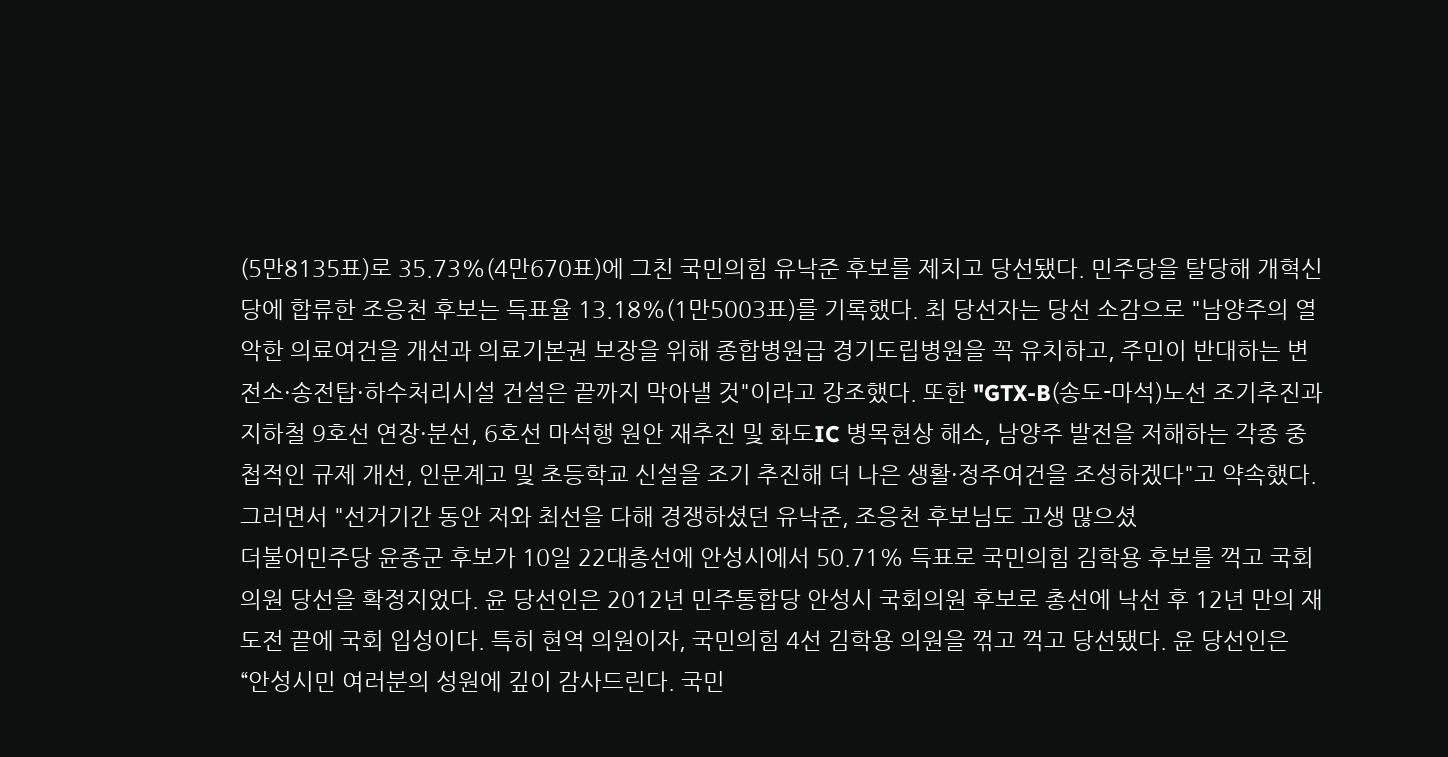(5만8135표)로 35.73%(4만670표)에 그친 국민의힘 유낙준 후보를 제치고 당선됐다. 민주당을 탈당해 개혁신당에 합류한 조응천 후보는 득표율 13.18%(1만5003표)를 기록했다. 최 당선자는 당선 소감으로 "남양주의 열악한 의료여건을 개선과 의료기본권 보장을 위해 종합병원급 경기도립병원을 꼭 유치하고, 주민이 반대하는 변전소·송전탑·하수처리시설 건설은 끝까지 막아낼 것"이라고 강조했다. 또한 "GTX-B(송도-마석)노선 조기추진과 지하철 9호선 연장·분선, 6호선 마석행 원안 재추진 및 화도IC 병목현상 해소, 남양주 발전을 저해하는 각종 중첩적인 규제 개선, 인문계고 및 초등학교 신설을 조기 추진해 더 나은 생활·정주여건을 조성하겠다"고 약속했다. 그러면서 "선거기간 동안 저와 최선을 다해 경쟁하셨던 유낙준, 조응천 후보님도 고생 많으셨
더불어민주당 윤종군 후보가 10일 22대총선에 안성시에서 50.71% 득표로 국민의힘 김학용 후보를 꺽고 국회의원 당선을 확정지었다. 윤 당선인은 2012년 민주통합당 안성시 국회의원 후보로 총선에 낙선 후 12년 만의 재도전 끝에 국회 입성이다. 특히 현역 의원이자, 국민의힘 4선 김학용 의원을 꺾고 꺽고 당선됐다. 윤 당선인은 “안성시민 여러분의 성원에 깊이 감사드린다. 국민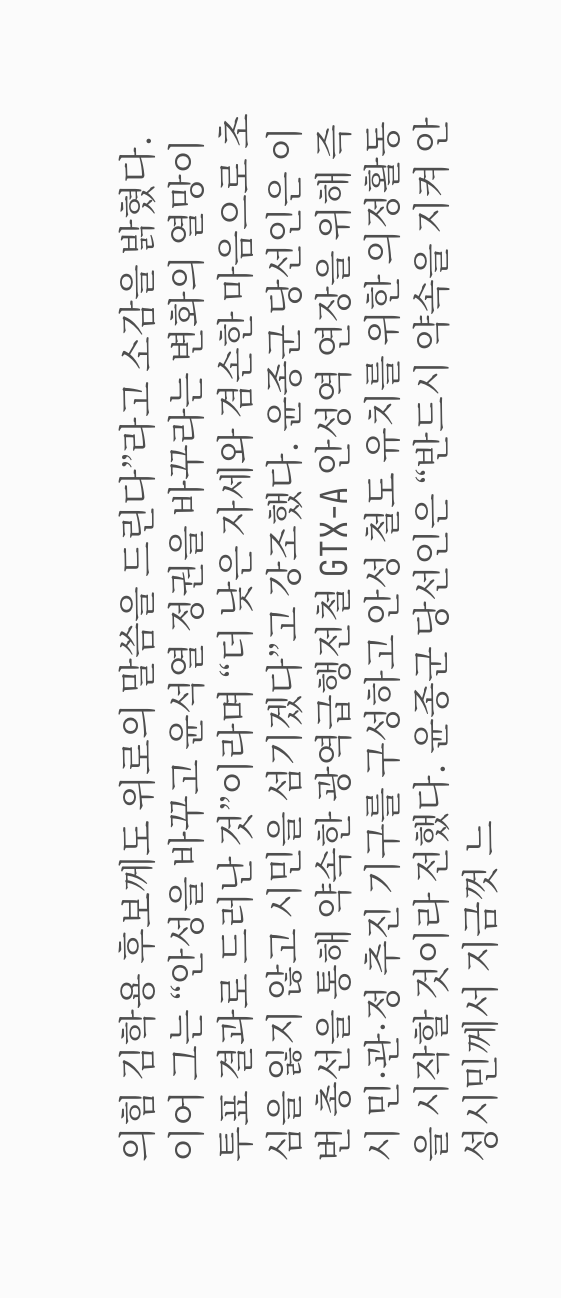의힘 김학용 후보께도 위로의 말씀을 드린다”라고 소감을 밝혔다. 이어 그는 “안성을 바꾸고 윤석열 정권을 바꾸라는 변화의 열망이 투표 결과로 드러난 것”이라며 “더 낮은 자세와 겸손한 마음으로 초심을 잃지 않고 시민을 섬기겠다”고 강조했다. 윤종군 당선인은 이번 총선을 통해 약속한 광역급행전철 GTX-A 안성역 연장을 위해 즉시 민·관·정 추진 기구를 구성하고 안성 철도 유치를 위한 의정활동을 시작할 것이라 전했다. 윤종군 당선인은 “반드시 약속을 지켜 안성시민께서 지금껏 느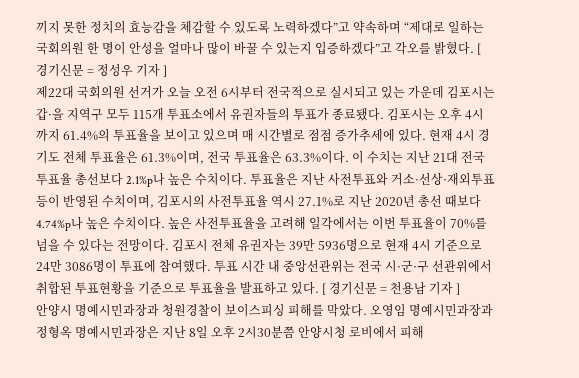끼지 못한 정치의 효능감을 체감할 수 있도록 노력하겠다”고 약속하며 “제대로 일하는 국회의원 한 명이 안성을 얼마나 많이 바꿀 수 있는지 입증하겠다”고 각오를 밝혔다. [ 경기신문 = 정성우 기자 ]
제22대 국회의원 선거가 오늘 오전 6시부터 전국적으로 실시되고 있는 가운데 김포시는 갑·을 지역구 모두 115개 투표소에서 유권자들의 투표가 종료됐다. 김포시는 오후 4시까지 61.4%의 투표율을 보이고 있으며 매 시간별로 점점 증가추세에 있다. 현재 4시 경기도 전체 투표율은 61.3%이며, 전국 투표율은 63.3%이다. 이 수치는 지난 21대 전국 투표율 총선보다 2.1%p나 높은 수치이다. 투표율은 지난 사전투표와 거소·선상·재외투표 등이 반영된 수치이며, 김포시의 사전투표율 역시 27.1%로 지난 2020년 총선 때보다 4.74%p나 높은 수치이다. 높은 사전투표율을 고려해 일각에서는 이번 투표율이 70%를 넘을 수 있다는 전망이다. 김포시 전체 유권자는 39만 5936명으로 현재 4시 기준으로 24만 3086명이 투표에 참여했다. 투표 시간 내 중앙선관위는 전국 시·군·구 선관위에서 취합된 투표현황을 기준으로 투표율을 발표하고 있다. [ 경기신문 = 천용남 기자 ]
안양시 명예시민과장과 청원경찰이 보이스피싱 피해를 막았다. 오영임 명예시민과장과 정형옥 명예시민과장은 지난 8일 오후 2시30분쯤 안양시청 로비에서 피해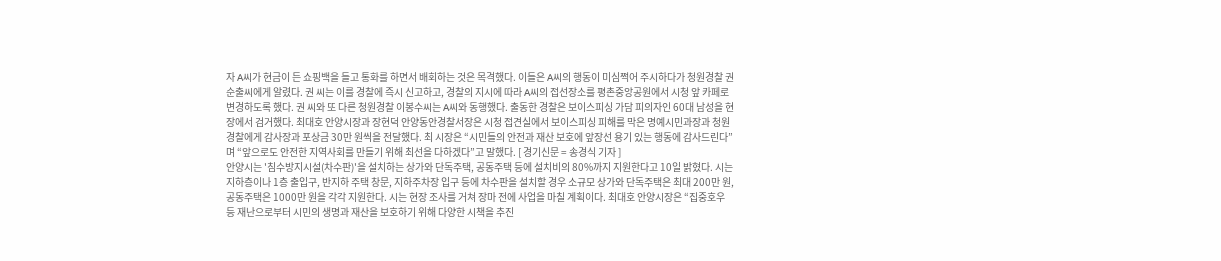자 A씨가 현금이 든 쇼핑백을 들고 통화를 하면서 배회하는 것은 목격했다. 이들은 A씨의 행동이 미심쩍어 주시하다가 청원경찰 권순출씨에게 알렸다. 권 씨는 이를 경찰에 즉시 신고하고, 경찰의 지시에 따라 A씨의 접선장소를 평촌중앙공원에서 시청 앞 카페로 변경하도록 했다. 권 씨와 또 다른 청원경찰 이봉수씨는 A씨와 동행했다. 출동한 경찰은 보이스피싱 가담 피의자인 60대 남성을 현장에서 검거했다. 최대호 안양시장과 장현덕 안양동안경찰서장은 시청 접견실에서 보이스피싱 피해를 막은 명예시민과장과 청원경찰에게 감사장과 포상금 30만 원씩을 전달했다. 최 시장은 “시민들의 안전과 재산 보호에 앞장선 용기 있는 행동에 감사드린다”며 “앞으로도 안전한 지역사회를 만들기 위해 최선을 다하겠다”고 말했다. [ 경기신문 = 송경식 기자 ]
안양시는 '침수방지시설(차수판)'을 설치하는 상가와 단독주택, 공동주택 등에 설치비의 80%까지 지원한다고 10일 밝혔다. 시는 지하층이나 1층 출입구, 반지하 주택 창문, 지하주차장 입구 등에 차수판을 설치할 경우 소규모 상가와 단독주택은 최대 200만 원, 공동주택은 1000만 원을 각각 지원한다. 시는 현장 조사를 거쳐 장마 전에 사업을 마칠 계획이다. 최대호 안양시장은 “집중호우 등 재난으로부터 시민의 생명과 재산을 보호하기 위해 다양한 시책을 추진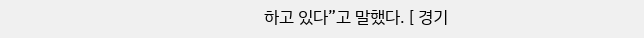하고 있다”고 말했다. [ 경기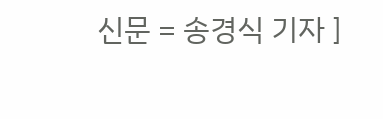신문 = 송경식 기자 ]